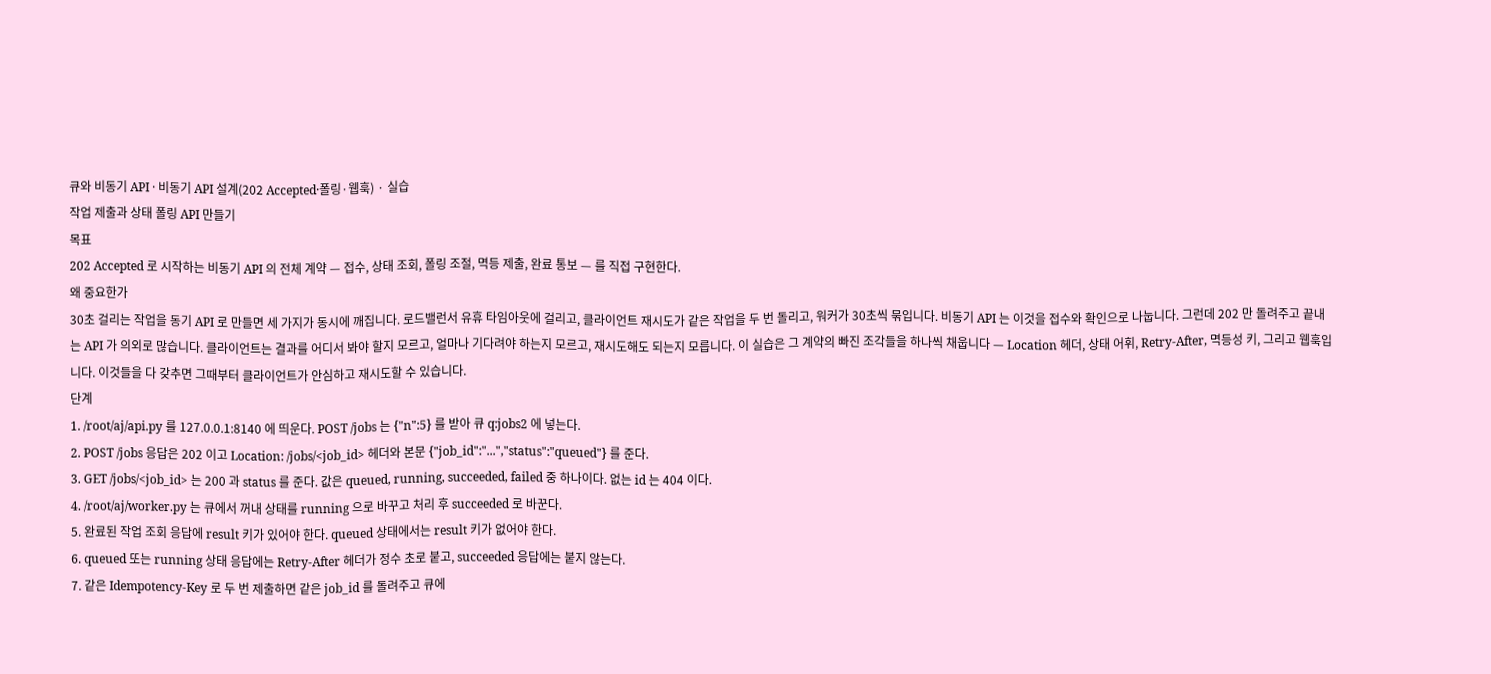큐와 비동기 API · 비동기 API 설계(202 Accepted·폴링·웹훅) · 실습
작업 제출과 상태 폴링 API 만들기
목표
202 Accepted 로 시작하는 비동기 API 의 전체 계약 — 접수, 상태 조회, 폴링 조절, 멱등 제출, 완료 통보 — 를 직접 구현한다.
왜 중요한가
30초 걸리는 작업을 동기 API 로 만들면 세 가지가 동시에 깨집니다. 로드밸런서 유휴 타임아웃에 걸리고, 클라이언트 재시도가 같은 작업을 두 번 돌리고, 워커가 30초씩 묶입니다. 비동기 API 는 이것을 접수와 확인으로 나눕니다. 그런데 202 만 돌려주고 끝내는 API 가 의외로 많습니다. 클라이언트는 결과를 어디서 봐야 할지 모르고, 얼마나 기다려야 하는지 모르고, 재시도해도 되는지 모릅니다. 이 실습은 그 계약의 빠진 조각들을 하나씩 채웁니다 — Location 헤더, 상태 어휘, Retry-After, 멱등성 키, 그리고 웹훅입니다. 이것들을 다 갖추면 그때부터 클라이언트가 안심하고 재시도할 수 있습니다.
단계
1. /root/aj/api.py 를 127.0.0.1:8140 에 띄운다. POST /jobs 는 {"n":5} 를 받아 큐 q:jobs2 에 넣는다.
2. POST /jobs 응답은 202 이고 Location: /jobs/<job_id> 헤더와 본문 {"job_id":"...","status":"queued"} 를 준다.
3. GET /jobs/<job_id> 는 200 과 status 를 준다. 값은 queued, running, succeeded, failed 중 하나이다. 없는 id 는 404 이다.
4. /root/aj/worker.py 는 큐에서 꺼내 상태를 running 으로 바꾸고 처리 후 succeeded 로 바꾼다.
5. 완료된 작업 조회 응답에 result 키가 있어야 한다. queued 상태에서는 result 키가 없어야 한다.
6. queued 또는 running 상태 응답에는 Retry-After 헤더가 정수 초로 붙고, succeeded 응답에는 붙지 않는다.
7. 같은 Idempotency-Key 로 두 번 제출하면 같은 job_id 를 돌려주고 큐에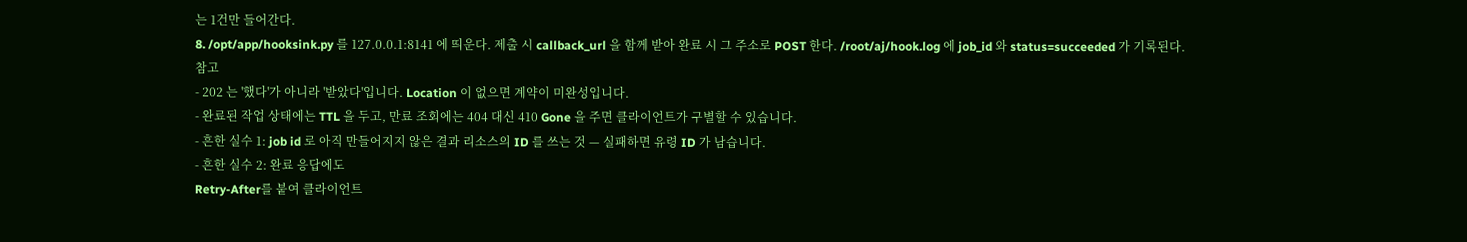는 1건만 들어간다.
8. /opt/app/hooksink.py 를 127.0.0.1:8141 에 띄운다. 제출 시 callback_url 을 함께 받아 완료 시 그 주소로 POST 한다. /root/aj/hook.log 에 job_id 와 status=succeeded 가 기록된다.
참고
- 202 는 '했다'가 아니라 '받았다'입니다. Location 이 없으면 계약이 미완성입니다.
- 완료된 작업 상태에는 TTL 을 두고, 만료 조회에는 404 대신 410 Gone 을 주면 클라이언트가 구별할 수 있습니다.
- 흔한 실수 1: job id 로 아직 만들어지지 않은 결과 리소스의 ID 를 쓰는 것 — 실패하면 유령 ID 가 남습니다.
- 흔한 실수 2: 완료 응답에도
Retry-After를 붙여 클라이언트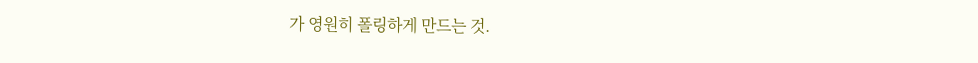가 영원히 폴링하게 만드는 것.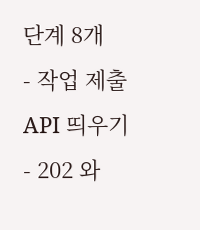단계 8개
- 작업 제출 API 띄우기
- 202 와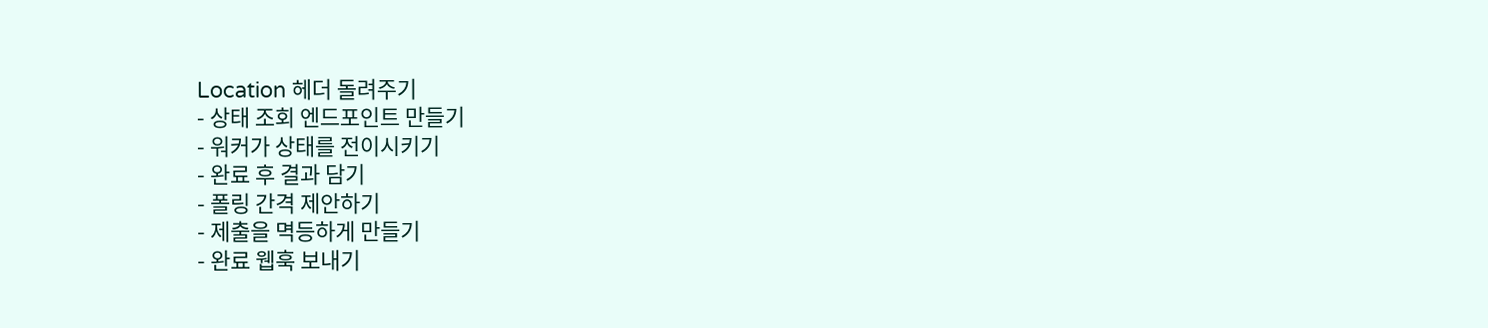Location 헤더 돌려주기
- 상태 조회 엔드포인트 만들기
- 워커가 상태를 전이시키기
- 완료 후 결과 담기
- 폴링 간격 제안하기
- 제출을 멱등하게 만들기
- 완료 웹훅 보내기